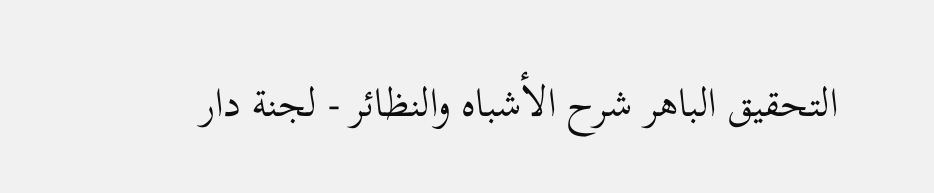التحقيق الباهر شرح الأشباه والنظائر - لجنة دار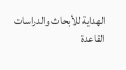الهداية للأبحاث والدراسات
القاعدة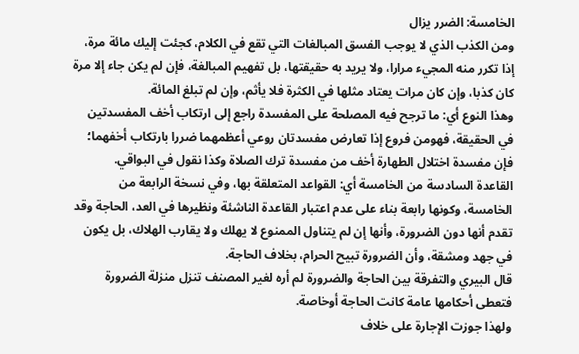الخامسة: الضرر يزال
ومن الكذب الذي لا يوجب الفسق المبالغات التي تقع في الكلام، كجئت إليك مائة مرة، إذا تكرر منه المجيء مرارا، ولا يريد به حقيقتها، بل تفهيم المبالغة، فإن لم يكن جاء إلا مرة كان كذبا، وإن كان مرات يعتاد مثلها في الكثرة فلا يأثم، وإن لم تبلغ المائة.
وهذا النوع أي: ما ترجح فيه المصلحة على المفسدة راجع إلى ارتكاب أخف المفسدتين في الحقيقة، فهومن فروع إذا تعارض مفسدتان روعي أعظمهما ضررا بارتكاب أخفهما؛ فإن مفسدة اختلال الطهارة أخف من مفسدة ترك الصلاة وكذا نقول في البواقي.
القاعدة السادسة من الخامسة أي: القواعد المتعلقة بها، وفي نسخة الرابعة من الخامسة، وكونها رابعة بناء على عدم اعتبار القاعدة الناشئة ونظيرها في العد، الحاجة وقد تقدم أنها دون الضرورة، وأنها إن لم يتناول الممنوع لا يهلك ولا يقارب الهلاك، بل يكون في جهد ومشقة، وأن الضرورة تبيح الحرام، بخلاف الحاجة.
قال البيري والتفرقة بين الحاجة والضرورة لم أره لغير المصنف تنزل منزلة الضرورة فتعطى أحكامها عامة كانت الحاجة أوخاصة.
ولهذا جوزت الإجارة على خلاف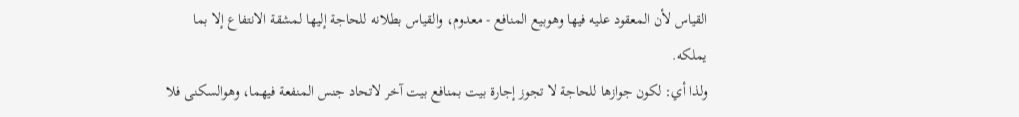القياس لأن المعقود عليه فيها وهوبيع المنافع - معدوم، والقياس بطلانه للحاجة إليها لمشقة الانتفاع إلا بما يملكه.
ولذا أي: لكون جوازها للحاجة لا تجوز إجارة بيت بمنافع بيت آخر لاتحاد جنس المنفعة فيهما، وهوالسكنى فلا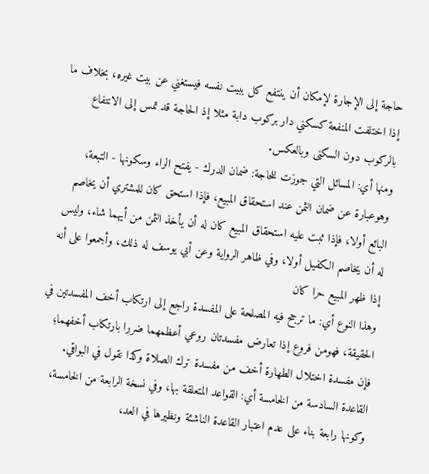حاجة إلى الإجارة لإمكان أن ينتفع كل ببيت نفسه فيستغني عن بيت غيره، بخلاف ما إذا اختلفت المنفعة كسكني دار بركوب دابة مثلا إذ الحاجة قد تمس إلى الانتفاع بالركوب دون السكنى وبالعكس.
ومنها أي: المسائل التي جوزت للحاجة: ضمان الدرك - يفتح الراء وسكونها - التبعة، وهوعبارة عن ضمان الثمن عند استحقاق المبيع، فإذا استحق كان للمشتري أن يخاصم البائع أولا، فإذا ثبت عليه استحقاق المبيع كان له أن يأخذ الثمن من أيهما شاء، وليس له أن يخاصم الكفيل أولا، وفي ظاهر الرواية وعن أبي يوسف له ذلك، وأجمعوا على أنه إذا ظهر المبيع حرا كان
وهذا النوع أي: ما ترجح فيه المصلحة على المفسدة راجع إلى ارتكاب أخف المفسدتين في الحقيقة، فهومن فروع إذا تعارض مفسدتان روعي أعظمهما ضررا بارتكاب أخفهما؛ فإن مفسدة اختلال الطهارة أخف من مفسدة ترك الصلاة وكذا نقول في البواقي.
القاعدة السادسة من الخامسة أي: القواعد المتعلقة بها، وفي نسخة الرابعة من الخامسة، وكونها رابعة بناء على عدم اعتبار القاعدة الناشئة ونظيرها في العد،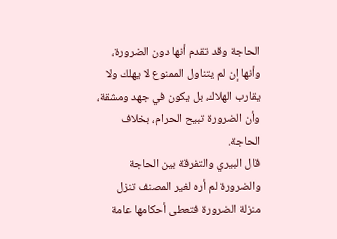الحاجة وقد تقدم أنها دون الضرورة، وأنها إن لم يتناول الممنوع لا يهلك ولا يقارب الهلاك، بل يكون في جهد ومشقة، وأن الضرورة تبيح الحرام، بخلاف الحاجة.
قال البيري والتفرقة بين الحاجة والضرورة لم أره لغير المصنف تنزل منزلة الضرورة فتعطى أحكامها عامة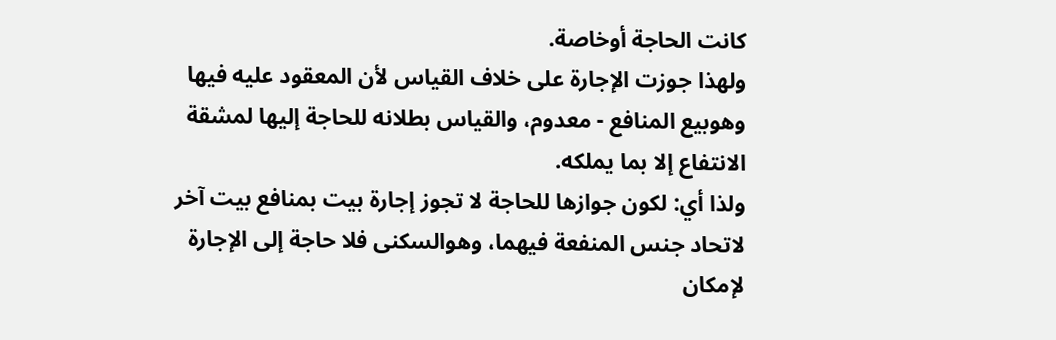كانت الحاجة أوخاصة.
ولهذا جوزت الإجارة على خلاف القياس لأن المعقود عليه فيها وهوبيع المنافع - معدوم، والقياس بطلانه للحاجة إليها لمشقة الانتفاع إلا بما يملكه.
ولذا أي: لكون جوازها للحاجة لا تجوز إجارة بيت بمنافع بيت آخر لاتحاد جنس المنفعة فيهما، وهوالسكنى فلا حاجة إلى الإجارة لإمكان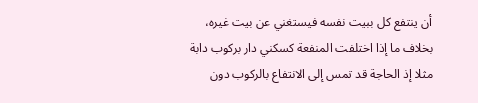أن ينتفع كل ببيت نفسه فيستغني عن بيت غيره، بخلاف ما إذا اختلفت المنفعة كسكني دار بركوب دابة مثلا إذ الحاجة قد تمس إلى الانتفاع بالركوب دون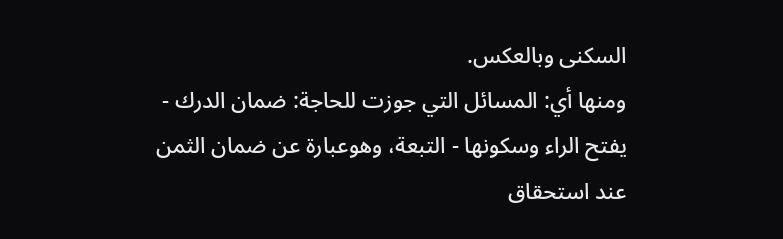السكنى وبالعكس.
ومنها أي: المسائل التي جوزت للحاجة: ضمان الدرك - يفتح الراء وسكونها - التبعة، وهوعبارة عن ضمان الثمن عند استحقاق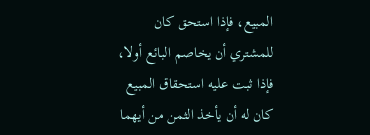المبيع، فإذا استحق كان للمشتري أن يخاصم البائع أولا، فإذا ثبت عليه استحقاق المبيع كان له أن يأخذ الثمن من أيهما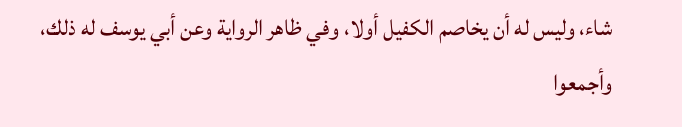شاء، وليس له أن يخاصم الكفيل أولا، وفي ظاهر الرواية وعن أبي يوسف له ذلك، وأجمعوا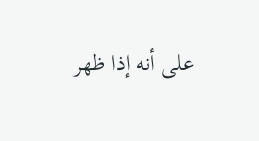على أنه إذا ظهر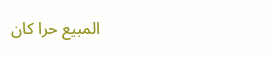المبيع حرا كان